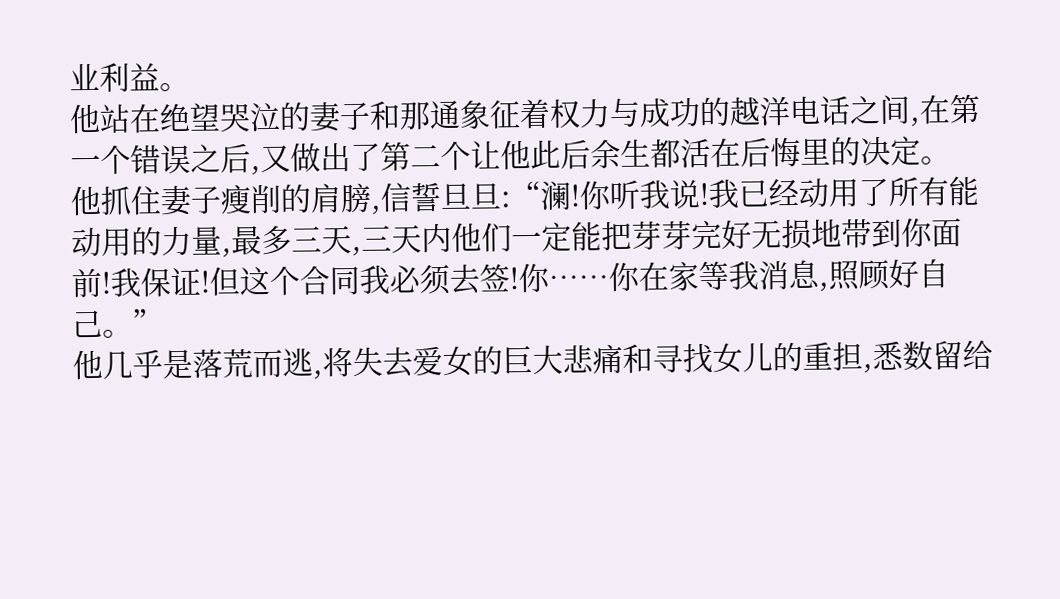业利益。
他站在绝望哭泣的妻子和那通象征着权力与成功的越洋电话之间,在第一个错误之后,又做出了第二个让他此后余生都活在后悔里的决定。
他抓住妻子瘦削的肩膀,信誓旦旦:“澜!你听我说!我已经动用了所有能动用的力量,最多三天,三天内他们一定能把芽芽完好无损地带到你面前!我保证!但这个合同我必须去签!你……你在家等我消息,照顾好自己。”
他几乎是落荒而逃,将失去爱女的巨大悲痛和寻找女儿的重担,悉数留给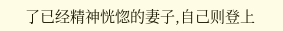了已经精神恍惚的妻子,自己则登上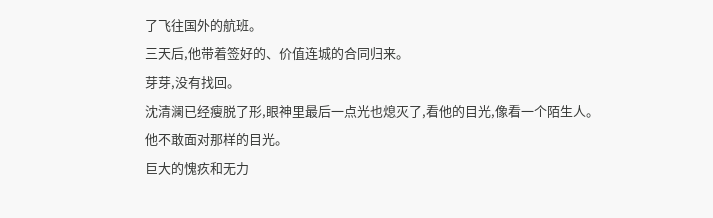了飞往国外的航班。
三天后,他带着签好的、价值连城的合同归来。
芽芽,没有找回。
沈清澜已经瘦脱了形,眼神里最后一点光也熄灭了,看他的目光,像看一个陌生人。
他不敢面对那样的目光。
巨大的愧疚和无力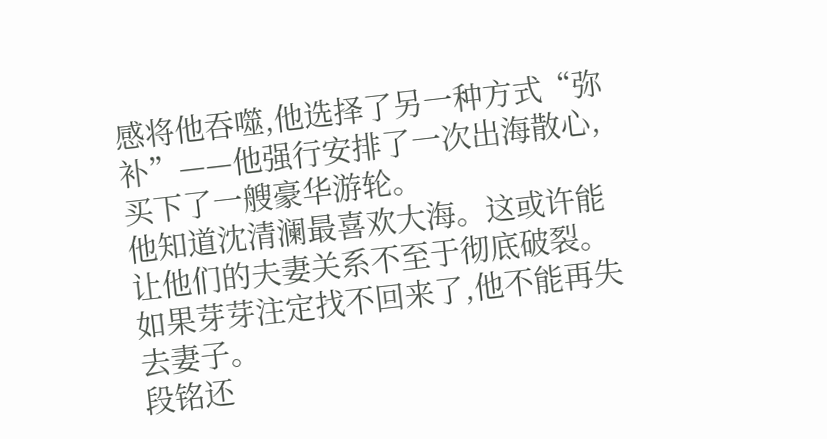感将他吞噬,他选择了另一种方式“弥补”——他强行安排了一次出海散心,买下了一艘豪华游轮。
他知道沈清澜最喜欢大海。这或许能让他们的夫妻关系不至于彻底破裂。
如果芽芽注定找不回来了,他不能再失去妻子。
段铭还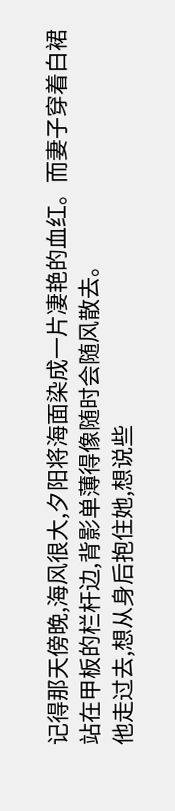记得那天傍晚,海风很大,夕阳将海面染成一片凄艳的血红。而妻子穿着白裙站在甲板的栏杆边,背影单薄得像随时会随风散去。
他走过去,想从身后抱住她,想说些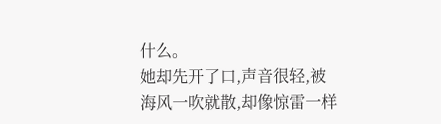什么。
她却先开了口,声音很轻,被海风一吹就散,却像惊雷一样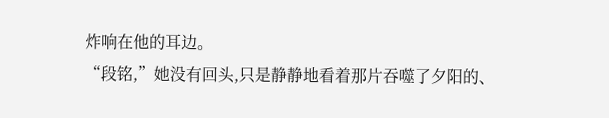炸响在他的耳边。
“段铭,”她没有回头,只是静静地看着那片吞噬了夕阳的、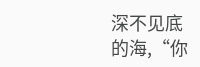深不见底的海,“你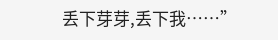丢下芽芽,丢下我……”